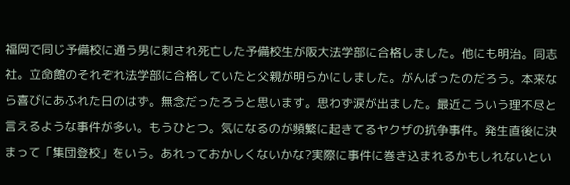福岡で同じ予備校に通う男に刺され死亡した予備校生が阪大法学部に合格しました。他にも明治。同志社。立命館のそれぞれ法学部に合格していたと父親が明らかにしました。がんばったのだろう。本来なら喜びにあふれた日のはず。無念だったろうと思います。思わず涙が出ました。最近こういう理不尽と言えるような事件が多い。もうひとつ。気になるのが頻繁に起きてるヤクザの抗争事件。発生直後に決まって「集団登校」をいう。あれっておかしくないかな?実際に事件に巻き込まれるかもしれないとい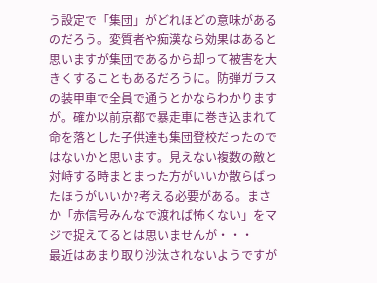う設定で「集団」がどれほどの意味があるのだろう。変質者や痴漢なら効果はあると思いますが集団であるから却って被害を大きくすることもあるだろうに。防弾ガラスの装甲車で全員で通うとかならわかりますが。確か以前京都で暴走車に巻き込まれて命を落とした子供達も集団登校だったのではないかと思います。見えない複数の敵と対峙する時まとまった方がいいか散らばったほうがいいか?考える必要がある。まさか「赤信号みんなで渡れば怖くない」をマジで捉えてるとは思いませんが・・・
最近はあまり取り沙汰されないようですが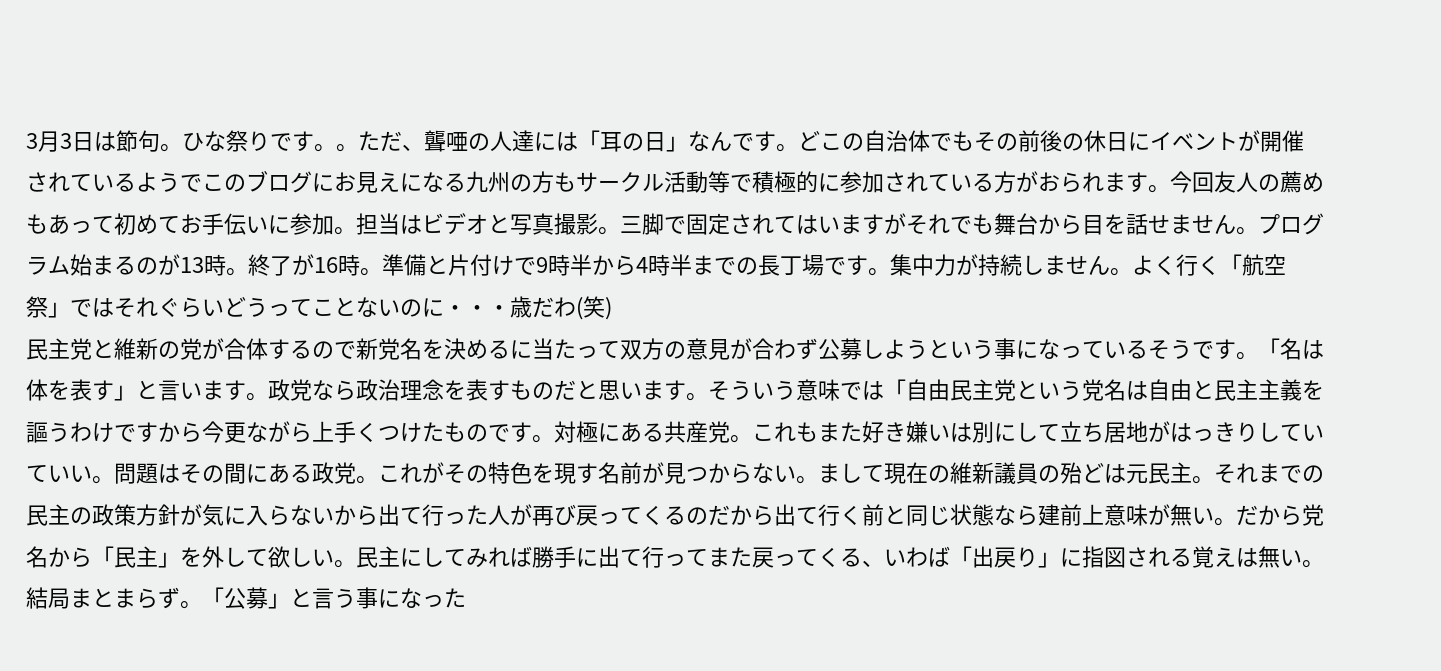3月3日は節句。ひな祭りです。。ただ、聾唖の人達には「耳の日」なんです。どこの自治体でもその前後の休日にイベントが開催されているようでこのブログにお見えになる九州の方もサークル活動等で積極的に参加されている方がおられます。今回友人の薦めもあって初めてお手伝いに参加。担当はビデオと写真撮影。三脚で固定されてはいますがそれでも舞台から目を話せません。プログラム始まるのが13時。終了が16時。準備と片付けで9時半から4時半までの長丁場です。集中力が持続しません。よく行く「航空祭」ではそれぐらいどうってことないのに・・・歳だわ(笑)
民主党と維新の党が合体するので新党名を決めるに当たって双方の意見が合わず公募しようという事になっているそうです。「名は体を表す」と言います。政党なら政治理念を表すものだと思います。そういう意味では「自由民主党という党名は自由と民主主義を謳うわけですから今更ながら上手くつけたものです。対極にある共産党。これもまた好き嫌いは別にして立ち居地がはっきりしていていい。問題はその間にある政党。これがその特色を現す名前が見つからない。まして現在の維新議員の殆どは元民主。それまでの民主の政策方針が気に入らないから出て行った人が再び戻ってくるのだから出て行く前と同じ状態なら建前上意味が無い。だから党名から「民主」を外して欲しい。民主にしてみれば勝手に出て行ってまた戻ってくる、いわば「出戻り」に指図される覚えは無い。結局まとまらず。「公募」と言う事になった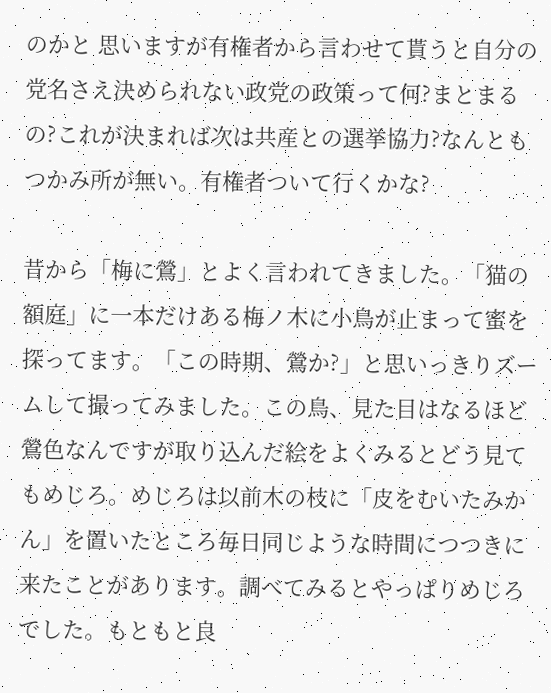のかと 思いますが有権者から言わせて貰うと自分の党名さえ決められない政党の政策って何?まとまるの?これが決まれば次は共産との選挙協力?なんともつかみ所が無い。有権者ついて行くかな?

昔から「梅に鶯」とよく言われてきました。「猫の額庭」に一本だけある梅ノ木に小鳥が止まって蜜を探ってます。「この時期、鶯か?」と思いっきりズームして撮ってみました。この鳥、見た目はなるほど鶯色なんですが取り込んだ絵をよくみるとどう見てもめじろ。めじろは以前木の枝に「皮をむいたみかん」を置いたところ毎日同じような時間につつきに来たことがあります。調べてみるとやっぱりめじろでした。もともと良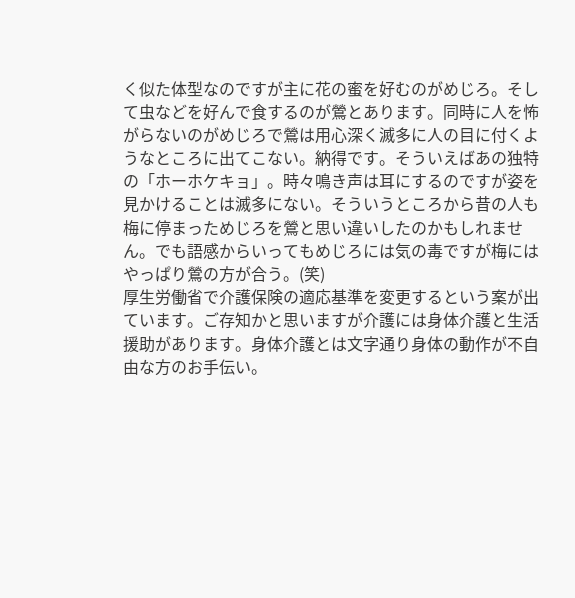く似た体型なのですが主に花の蜜を好むのがめじろ。そして虫などを好んで食するのが鶯とあります。同時に人を怖がらないのがめじろで鶯は用心深く滅多に人の目に付くようなところに出てこない。納得です。そういえばあの独特の「ホーホケキョ」。時々鳴き声は耳にするのですが姿を見かけることは滅多にない。そういうところから昔の人も梅に停まっためじろを鶯と思い違いしたのかもしれません。でも語感からいってもめじろには気の毒ですが梅にはやっぱり鶯の方が合う。(笑)
厚生労働省で介護保険の適応基準を変更するという案が出ています。ご存知かと思いますが介護には身体介護と生活援助があります。身体介護とは文字通り身体の動作が不自由な方のお手伝い。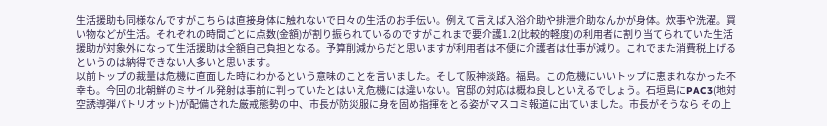生活援助も同様なんですがこちらは直接身体に触れないで日々の生活のお手伝い。例えて言えば入浴介助や排泄介助なんかが身体。炊事や洗濯。買い物などが生活。それぞれの時間ごとに点数(金額)が割り振られているのですがこれまで要介護1.2(比較的軽度)の利用者に割り当てられていた生活援助が対象外になって生活援助は全額自己負担となる。予算削減からだと思いますが利用者は不便に介護者は仕事が減り。これでまた消費税上げるというのは納得できない人多いと思います。
以前トップの裁量は危機に直面した時にわかるという意味のことを言いました。そして阪神淡路。福島。この危機にいいトップに恵まれなかった不幸も。今回の北朝鮮のミサイル発射は事前に判っていたとはいえ危機には違いない。官邸の対応は概ね良しといえるでしょう。石垣島にPAC3(地対空誘導弾パトリオット)が配備された厳戒態勢の中、市長が防災服に身を固め指揮をとる姿がマスコミ報道に出ていました。市長がそうなら その上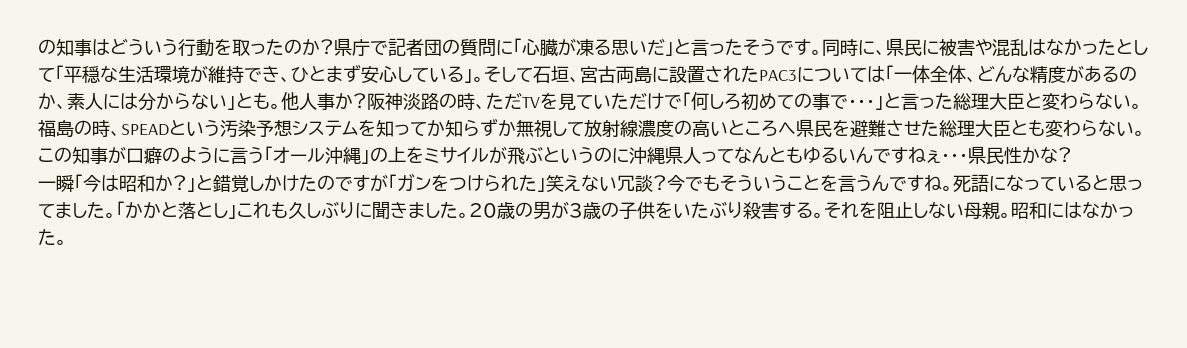の知事はどういう行動を取ったのか?県庁で記者団の質問に「心臓が凍る思いだ」と言ったそうです。同時に、県民に被害や混乱はなかったとして「平穏な生活環境が維持でき、ひとまず安心している」。そして石垣、宮古両島に設置されたPAC3については「一体全体、どんな精度があるのか、素人には分からない」とも。他人事か?阪神淡路の時、ただTVを見ていただけで「何しろ初めての事で・・・」と言った総理大臣と変わらない。福島の時、SPEADという汚染予想システムを知ってか知らずか無視して放射線濃度の高いところへ県民を避難させた総理大臣とも変わらない。この知事が口癖のように言う「オール沖縄」の上をミサイルが飛ぶというのに沖縄県人ってなんともゆるいんですねぇ・・・県民性かな?
一瞬「今は昭和か?」と錯覚しかけたのですが「ガンをつけられた」笑えない冗談?今でもそういうことを言うんですね。死語になっていると思ってました。「かかと落とし」これも久しぶりに聞きました。20歳の男が3歳の子供をいたぶり殺害する。それを阻止しない母親。昭和にはなかった。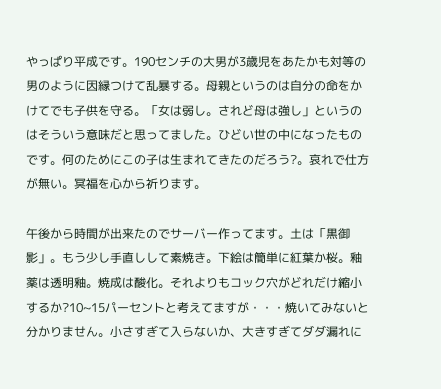やっぱり平成です。190センチの大男が3歳児をあたかも対等の男のように因縁つけて乱暴する。母親というのは自分の命をかけてでも子供を守る。「女は弱し。されど母は強し」というのはそういう意味だと思ってました。ひどい世の中になったものです。何のためにこの子は生まれてきたのだろう?。哀れで仕方が無い。冥福を心から祈ります。

午後から時間が出来たのでサーバー作ってます。土は「黒御影」。もう少し手直しして素焼き。下絵は簡単に紅葉か桜。釉薬は透明釉。焼成は酸化。それよりもコック穴がどれだけ縮小するか?10~15パーセントと考えてますが・・・焼いてみないと分かりません。小さすぎて入らないか、大きすぎてダダ漏れに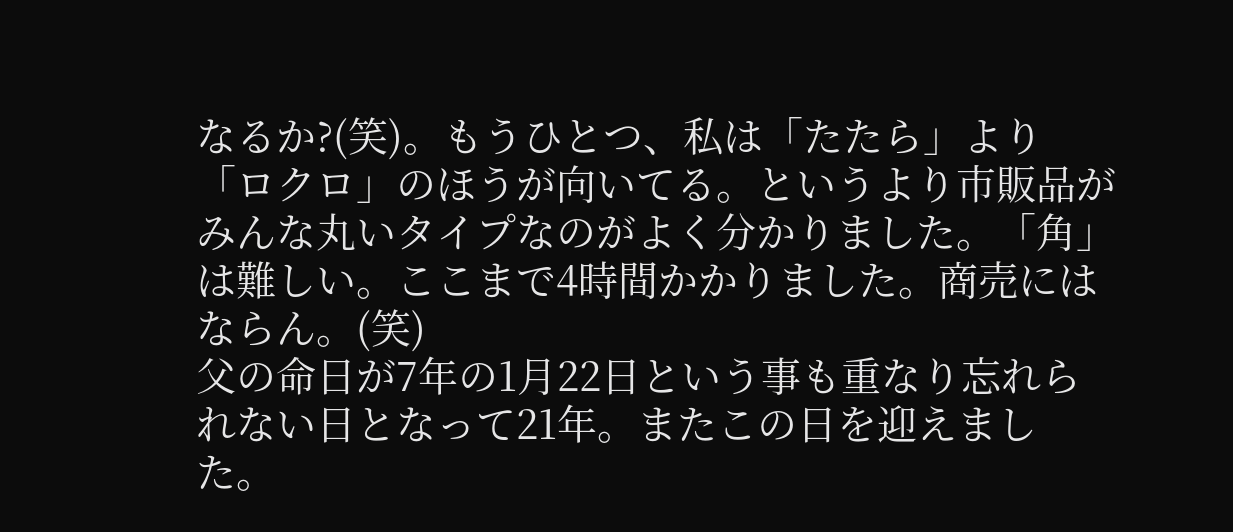なるか?(笑)。もうひとつ、私は「たたら」より「ロクロ」のほうが向いてる。というより市販品がみんな丸いタイプなのがよく分かりました。「角」は難しい。ここまで4時間かかりました。商売にはならん。(笑)
父の命日が7年の1月22日という事も重なり忘れられない日となって21年。またこの日を迎えました。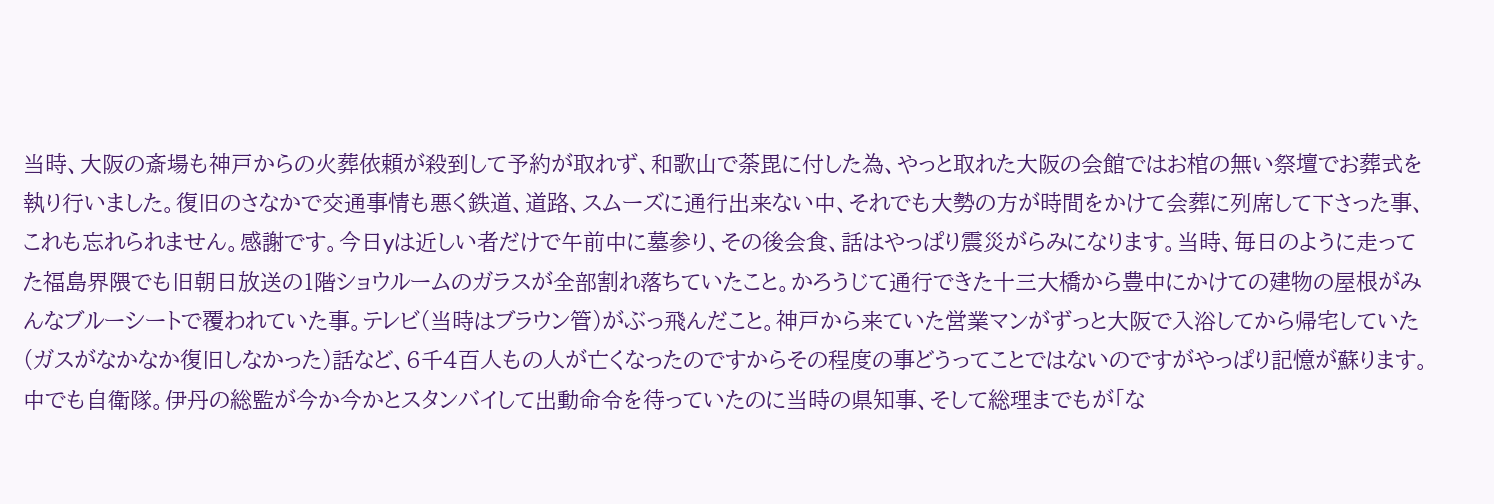当時、大阪の斎場も神戸からの火葬依頼が殺到して予約が取れず、和歌山で荼毘に付した為、やっと取れた大阪の会館ではお棺の無い祭壇でお葬式を執り行いました。復旧のさなかで交通事情も悪く鉄道、道路、スムーズに通行出来ない中、それでも大勢の方が時間をかけて会葬に列席して下さった事、これも忘れられません。感謝です。今日yは近しい者だけで午前中に墓参り、その後会食、話はやっぱり震災がらみになります。当時、毎日のように走ってた福島界隈でも旧朝日放送の1階ショウルームのガラスが全部割れ落ちていたこと。かろうじて通行できた十三大橋から豊中にかけての建物の屋根がみんなブルーシートで覆われていた事。テレビ(当時はブラウン管)がぶっ飛んだこと。神戸から来ていた営業マンがずっと大阪で入浴してから帰宅していた(ガスがなかなか復旧しなかった)話など、6千4百人もの人が亡くなったのですからその程度の事どうってことではないのですがやっぱり記憶が蘇ります。中でも自衛隊。伊丹の総監が今か今かとスタンバイして出動命令を待っていたのに当時の県知事、そして総理までもが「な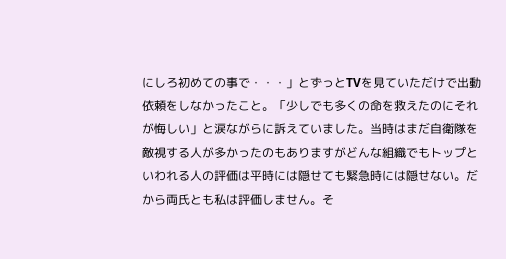にしろ初めての事で・・・」とずっとTVを見ていただけで出動依頼をしなかったこと。「少しでも多くの命を救えたのにそれが悔しい」と涙ながらに訴えていました。当時はまだ自衛隊を敵視する人が多かったのもありますがどんな組織でもトップといわれる人の評価は平時には隠せても緊急時には隠せない。だから両氏とも私は評価しません。そ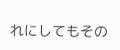れにしてもその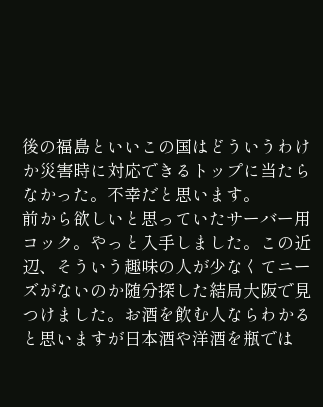後の福島といいこの国はどういうわけか災害時に対応できるトップに当たらなかった。不幸だと思います。
前から欲しいと思っていたサーバー用コック。やっと入手しました。この近辺、そういう趣味の人が少なくてニーズがないのか随分探した結局大阪で見つけました。お酒を飲む人ならわかると思いますが日本酒や洋酒を瓶では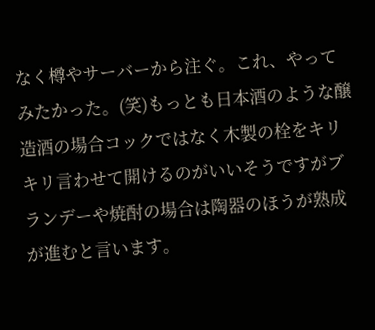なく樽やサーバーから注ぐ。これ、やってみたかった。(笑)もっとも日本酒のような醸造酒の場合コックではなく木製の栓をキリキリ言わせて開けるのがいいそうですがブランデーや焼酎の場合は陶器のほうが熟成が進むと言います。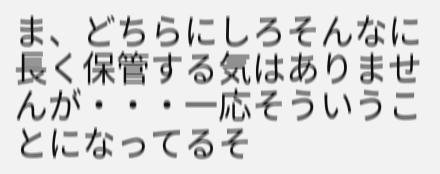ま、どちらにしろそんなに長く保管する気はありませんが・・・一応そういうことになってるそ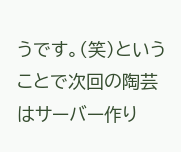うです。(笑)ということで次回の陶芸はサーバー作り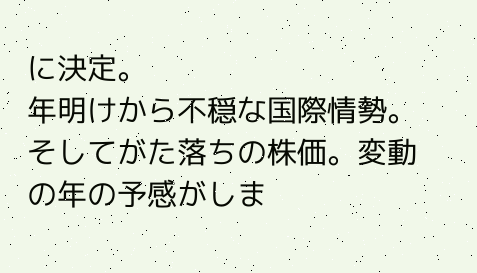に決定。
年明けから不穏な国際情勢。そしてがた落ちの株価。変動の年の予感がしま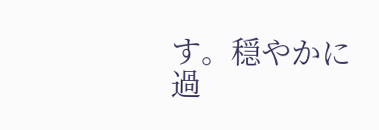す。穏やかに過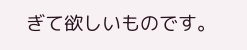ぎて欲しいものです。